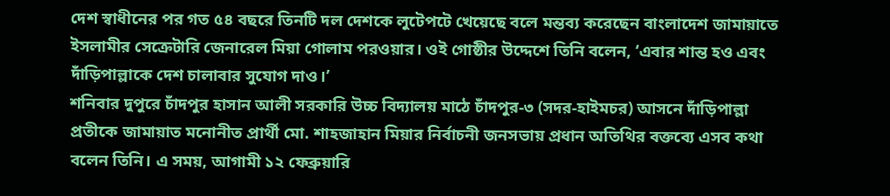দেশ স্বাধীনের পর গত ৫৪ বছরে তিনটি দল দেশকে লুটেপটে খেয়েছে বলে মন্তব্য করেছেন বাংলাদেশ জামায়াতে ইসলামীর সেক্রেটারি জেনারেল মিয়া গোলাম পরওয়ার। ওই গোষ্ঠীর উদ্দেশে তিনি বলেন, ‘এবার শান্ত হও এবং দাঁড়িপাল্লাকে দেশ চালাবার সুযোগ দাও।’
শনিবার দুপুরে চাঁদপুর হাসান আলী সরকারি উচ্চ বিদ্যালয় মাঠে চাঁদপুর-৩ (সদর-হাইমচর) আসনে দাঁড়িপাল্লা প্রতীকে জামায়াত মনোনীত প্রার্থী মো. শাহজাহান মিয়ার নির্বাচনী জনসভায় প্রধান অতিথির বক্তব্যে এসব কথা বলেন তিনি। এ সময়, আগামী ১২ ফেব্রুয়ারি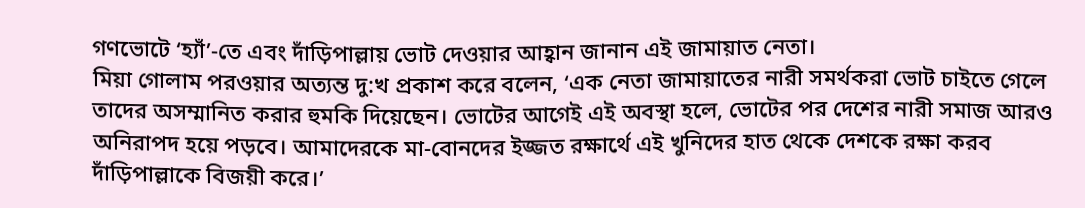গণভোটে ‘হ্যাঁ’-তে এবং দাঁড়িপাল্লায় ভোট দেওয়ার আহ্বান জানান এই জামায়াত নেতা।
মিয়া গোলাম পরওয়ার অত্যন্ত দু:খ প্রকাশ করে বলেন, ‘এক নেতা জামায়াতের নারী সমর্থকরা ভোট চাইতে গেলে তাদের অসম্মানিত করার হুমকি দিয়েছেন। ভোটের আগেই এই অবস্থা হলে, ভোটের পর দেশের নারী সমাজ আরও অনিরাপদ হয়ে পড়বে। আমাদেরকে মা-বোনদের ইজ্জত রক্ষার্থে এই খুনিদের হাত থেকে দেশকে রক্ষা করব দাঁড়িপাল্লাকে বিজয়ী করে।’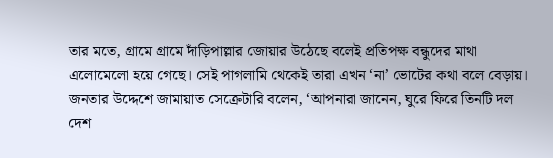তার মতে, গ্রামে গ্রামে দাঁড়িপাল্লার জোয়ার উঠেছে বলেই প্রতিপক্ষ বন্ধুদের মাথা এলোমেলো হয়ে গেছে। সেই পাগলামি থেকেই তারা এখন ‘না’ ভোটের কথা বলে বেড়ায়।
জনতার উদ্দেশে জামায়াত সেক্রেটারি বলেন, ‘আপনারা জানেন, ঘুরে ফিরে তিনটি দল দেশ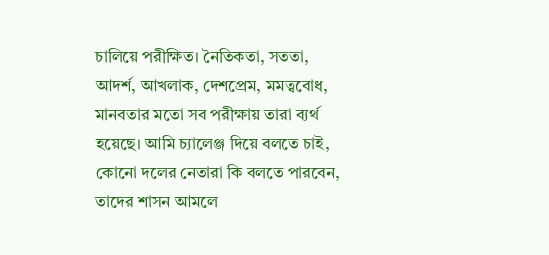চালিয়ে পরীক্ষিত। নৈতিকতা, সততা, আদর্শ, আখলাক, দেশপ্রেম, মমত্ববোধ, মানবতার মতো সব পরীক্ষায় তারা ব্যর্থ হয়েছে। আমি চ্যালেঞ্জ দিয়ে বলতে চাই, কোনো দলের নেতারা কি বলতে পারবেন, তাদের শাসন আমলে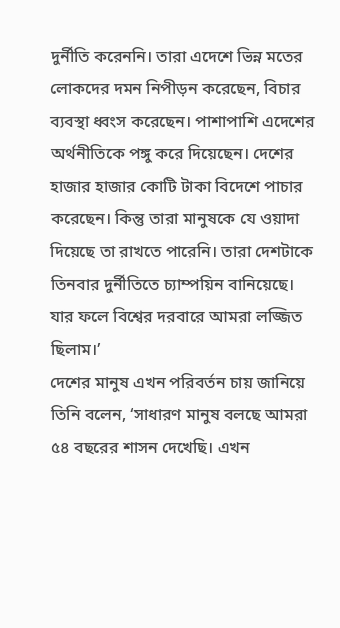দুর্নীতি করেননি। তারা এদেশে ভিন্ন মতের লোকদের দমন নিপীড়ন করেছেন, বিচার ব্যবস্থা ধ্বংস করেছেন। পাশাপাশি এদেশের অর্থনীতিকে পঙ্গু করে দিয়েছেন। দেশের হাজার হাজার কোটি টাকা বিদেশে পাচার করেছেন। কিন্তু তারা মানুষকে যে ওয়াদা দিয়েছে তা রাখতে পারেনি। তারা দেশটাকে তিনবার দুর্নীতিতে চ্যাম্পয়িন বানিয়েছে। যার ফলে বিশ্বের দরবারে আমরা লজ্জিত ছিলাম।’
দেশের মানুষ এখন পরিবর্তন চায় জানিয়ে তিনি বলেন, ‘সাধারণ মানুষ বলছে আমরা ৫৪ বছরের শাসন দেখেছি। এখন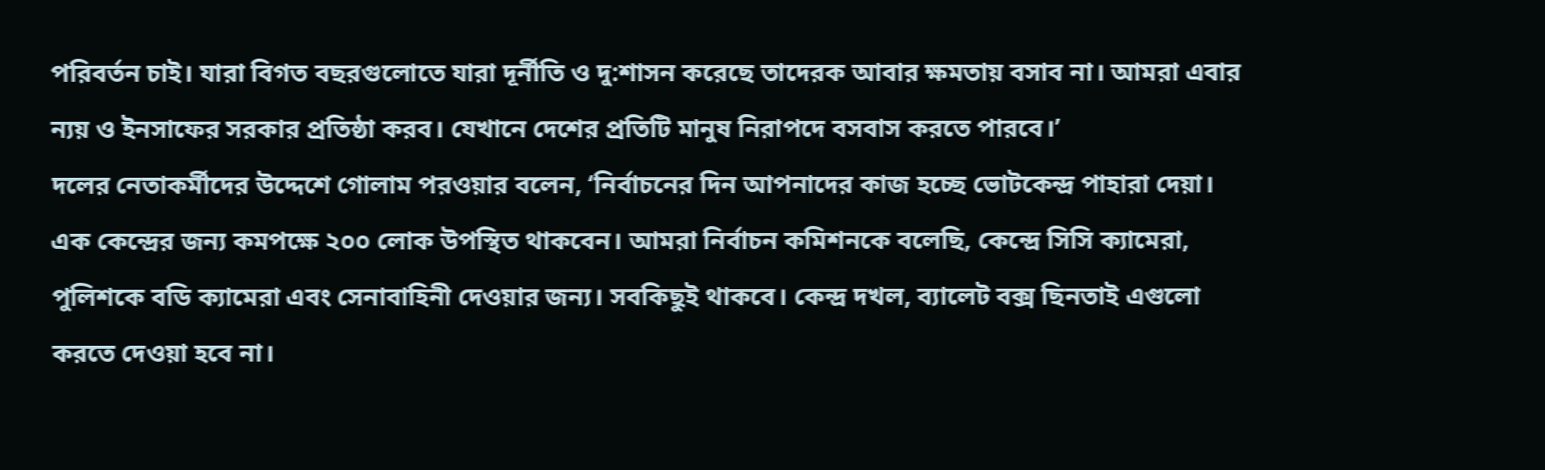পরিবর্তন চাই। যারা বিগত বছরগুলোতে যারা দূর্নীতি ও দু:শাসন করেছে তাদেরক আবার ক্ষমতায় বসাব না। আমরা এবার ন্যয় ও ইনসাফের সরকার প্রতিষ্ঠা করব। যেখানে দেশের প্রতিটি মানুষ নিরাপদে বসবাস করতে পারবে।’
দলের নেতাকর্মীদের উদ্দেশে গোলাম পরওয়ার বলেন, ‘নির্বাচনের দিন আপনাদের কাজ হচ্ছে ভোটকেন্দ্র পাহারা দেয়া। এক কেন্দ্রের জন্য কমপক্ষে ২০০ লোক উপস্থিত থাকবেন। আমরা নির্বাচন কমিশনকে বলেছি, কেন্দ্রে সিসি ক্যামেরা, পুলিশকে বডি ক্যামেরা এবং সেনাবাহিনী দেওয়ার জন্য। সবকিছুই থাকবে। কেন্দ্র দখল, ব্যালেট বক্স ছিনতাই এগুলো করতে দেওয়া হবে না।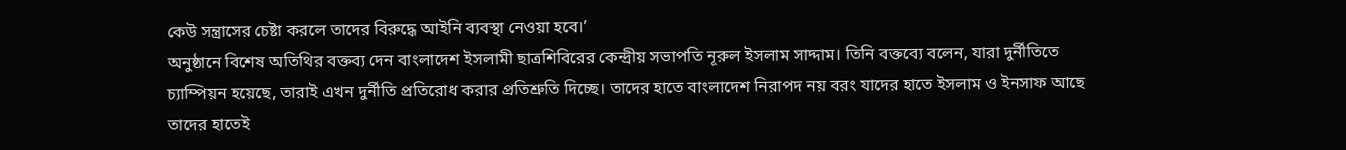কেউ সন্ত্রাসের চেষ্টা করলে তাদের বিরুদ্ধে আইনি ব্যবস্থা নেওয়া হবে।’
অনুষ্ঠানে বিশেষ অতিথির বক্তব্য দেন বাংলাদেশ ইসলামী ছাত্রশিবিরের কেন্দ্রীয় সভাপতি নূরুল ইসলাম সাদ্দাম। তিনি বক্তব্যে বলেন, যারা দুর্নীতিতে চ্যাম্পিয়ন হয়েছে, তারাই এখন দুর্নীতি প্রতিরোধ করার প্রতিশ্রুতি দিচ্ছে। তাদের হাতে বাংলাদেশ নিরাপদ নয় বরং যাদের হাতে ইসলাম ও ইনসাফ আছে তাদের হাতেই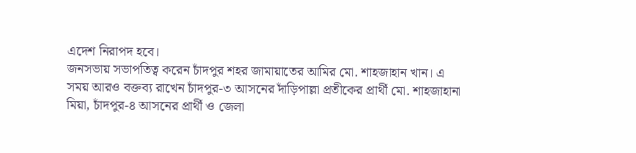এদেশ নিরাপদ হবে।
জনসভায় সভাপতিত্ব করেন চাঁদপুর শহর জামায়াতের আমির মো. শাহজাহান খান। এ সময় আরও বক্তব্য রাখেন চাঁদপুর-৩ আসনের দাঁড়িপাল্লা প্রতীকের প্রার্থী মো. শাহজাহানা মিয়া, চাঁদপুর-৪ আসনের প্রার্থী ও জেলা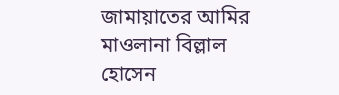জামায়াতের আমির মাওলানা বিল্লাল হোসেন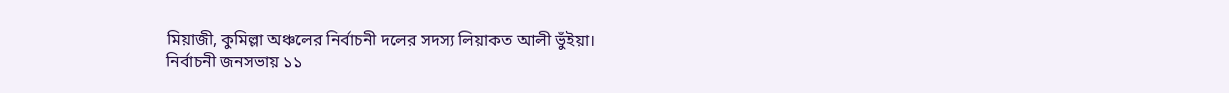মিয়াজী, কুমিল্লা অঞ্চলের নির্বাচনী দলের সদস্য লিয়াকত আলী ভুঁইয়া।
নির্বাচনী জনসভায় ১১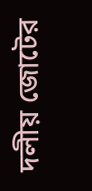দলীয় জোটের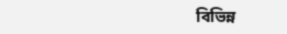বিভিন্ন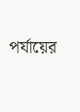পর্যায়ের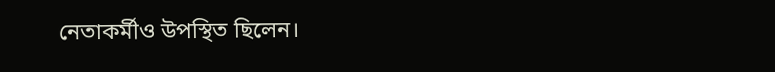নেতাকর্মীও উপস্থিত ছিলেন।